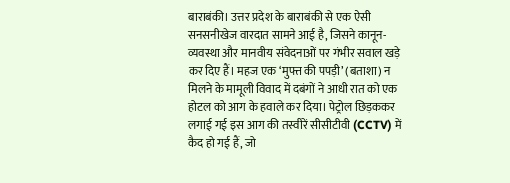बाराबंकी। उत्तर प्रदेश के बाराबंकी से एक ऐसी सनसनीखेज वारदात सामने आई है, जिसने कानून-व्यवस्था और मानवीय संवेदनाओं पर गंभीर सवाल खड़े कर दिए हैं। महज एक ‘मुफ्त की पपड़ी’ (बताशा) न मिलने के मामूली विवाद में दबंगों ने आधी रात को एक होटल को आग के हवाले कर दिया। पेट्रोल छिड़ककर लगाई गई इस आग की तस्वीरें सीसीटीवी (CCTV) में कैद हो गई हैं, जो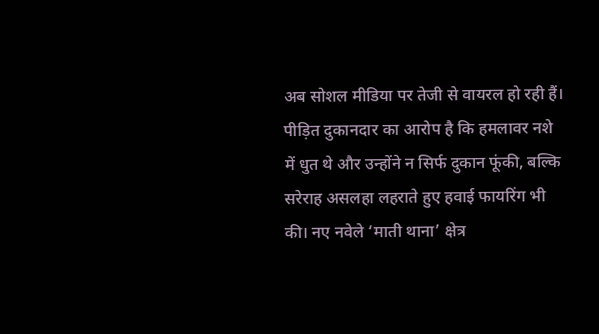अब सोशल मीडिया पर तेजी से वायरल हो रही हैं।
पीड़ित दुकानदार का आरोप है कि हमलावर नशे में धुत थे और उन्होंने न सिर्फ दुकान फूंकी, बल्कि सरेराह असलहा लहराते हुए हवाई फायरिंग भी की। नए नवेले ‘माती थाना’ क्षेत्र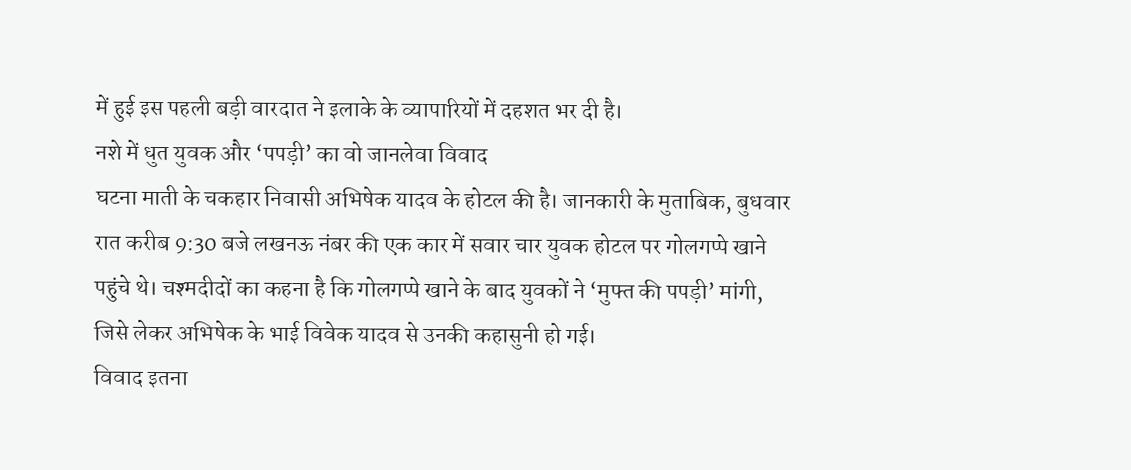में हुई इस पहली बड़ी वारदात ने इलाके के व्यापारियों में दहशत भर दी है।
नशे में धुत युवक और ‘पपड़ी’ का वो जानलेवा विवाद
घटना माती के चकहार निवासी अभिषेक यादव के होटल की है। जानकारी के मुताबिक, बुधवार रात करीब 9:30 बजे लखनऊ नंबर की एक कार में सवार चार युवक होटल पर गोलगप्पे खाने पहुंचे थे। चश्मदीदों का कहना है कि गोलगप्पे खाने के बाद युवकों ने ‘मुफ्त की पपड़ी’ मांगी, जिसे लेकर अभिषेक के भाई विवेक यादव से उनकी कहासुनी हो गई।
विवाद इतना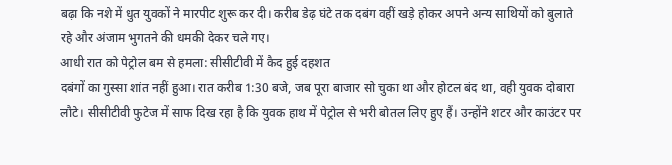बढ़ा कि नशे में धुत युवकों ने मारपीट शुरू कर दी। करीब डेढ़ घंटे तक दबंग वहीं खड़े होकर अपने अन्य साथियों को बुलाते रहे और अंजाम भुगतने की धमकी देकर चले गए।
आधी रात को पेट्रोल बम से हमला: सीसीटीवी में कैद हुई दहशत
दबंगों का गुस्सा शांत नहीं हुआ। रात करीब 1:30 बजे, जब पूरा बाजार सो चुका था और होटल बंद था, वही युवक दोबारा लौटे। सीसीटीवी फुटेज में साफ दिख रहा है कि युवक हाथ में पेट्रोल से भरी बोतल लिए हुए हैं। उन्होंने शटर और काउंटर पर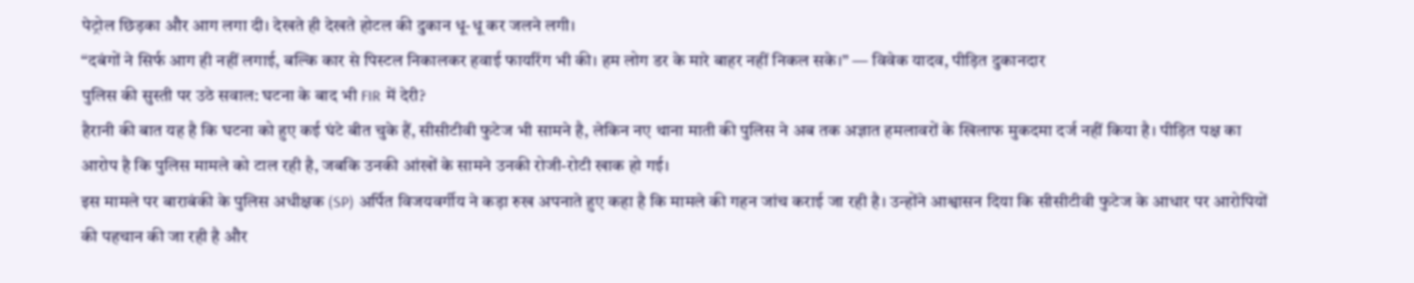पेट्रोल छिड़का और आग लगा दी। देखते ही देखते होटल की दुकान धू-धू कर जलने लगी।
“दबंगों ने सिर्फ आग ही नहीं लगाई, बल्कि कार से पिस्टल निकालकर हवाई फायरिंग भी की। हम लोग डर के मारे बाहर नहीं निकल सके।” — विवेक यादव, पीड़ित दुकानदार
पुलिस की सुस्ती पर उठे सवाल: घटना के बाद भी FIR में देरी?
हैरानी की बात यह है कि घटना को हुए कई घंटे बीत चुके हैं, सीसीटीवी फुटेज भी सामने है, लेकिन नए थाना माती की पुलिस ने अब तक अज्ञात हमलावरों के खिलाफ मुकदमा दर्ज नहीं किया है। पीड़ित पक्ष का आरोप है कि पुलिस मामले को टाल रही है, जबकि उनकी आंखों के सामने उनकी रोजी-रोटी खाक हो गई।
इस मामले पर बाराबंकी के पुलिस अधीक्षक (SP) अर्पित विजयवर्गीय ने कड़ा रुख अपनाते हुए कहा है कि मामले की गहन जांच कराई जा रही है। उन्होंने आश्वासन दिया कि सीसीटीवी फुटेज के आधार पर आरोपियों की पहचान की जा रही है और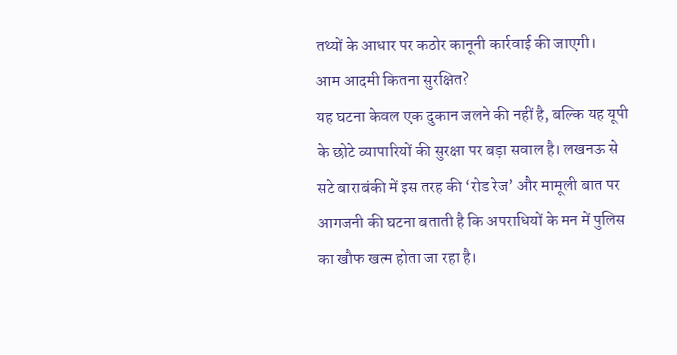तथ्यों के आधार पर कठोर कानूनी कार्रवाई की जाएगी।
आम आदमी कितना सुरक्षित?
यह घटना केवल एक दुकान जलने की नहीं है, बल्कि यह यूपी के छोटे व्यापारियों की सुरक्षा पर बड़ा सवाल है। लखनऊ से सटे बाराबंकी में इस तरह की ‘रोड रेज’ और मामूली बात पर आगजनी की घटना बताती है कि अपराधियों के मन में पुलिस का खौफ खत्म होता जा रहा है।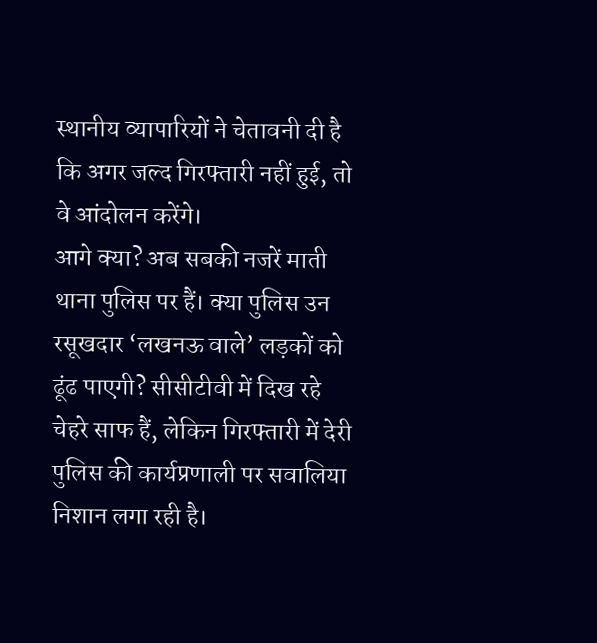स्थानीय व्यापारियों ने चेतावनी दी है कि अगर जल्द गिरफ्तारी नहीं हुई, तो वे आंदोलन करेंगे।
आगे क्या? अब सबकी नजरें माती थाना पुलिस पर हैं। क्या पुलिस उन रसूखदार ‘लखनऊ वाले’ लड़कों को ढूंढ पाएगी? सीसीटीवी में दिख रहे चेहरे साफ हैं, लेकिन गिरफ्तारी में देरी पुलिस की कार्यप्रणाली पर सवालिया निशान लगा रही है।